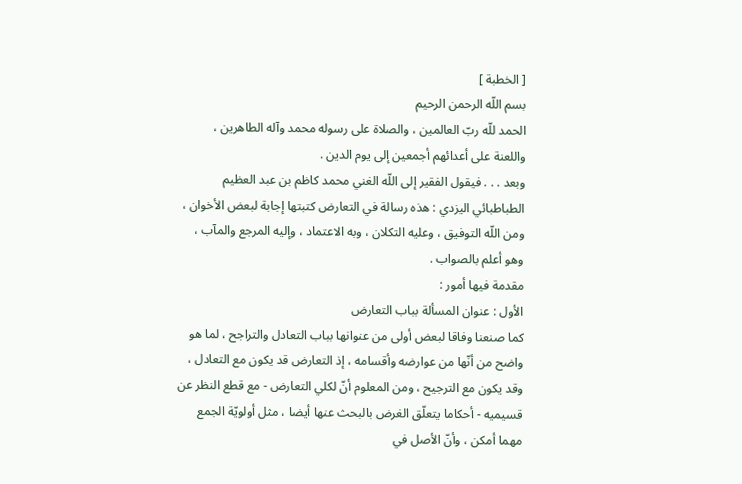[ الخطبة ]
بسم اللّه الرحمن الرحيم
الحمد للّه ربّ العالمين ، والصلاة على رسوله محمد وآله الطاهرين ، واللعنة على أعدائهم أجمعين إلى يوم الدين .
وبعد . . . فيقول الفقير إلى اللّه الغني محمد كاظم بن عبد العظيم الطباطبائي اليزدي : هذه رسالة في التعارض كتبتها إجابة لبعض الأخوان ، ومن اللّه التوفيق ، وعليه التكلان ، وبه الاعتماد ، وإليه المرجع والمآب ، وهو أعلم بالصواب .
مقدمة فيها أمور :
الأول : عنوان المسألة بباب التعارض
كما صنعنا وفاقا لبعض أولى من عنوانها بباب التعادل والتراجح ، لما هو واضح من أنّها من عوارضه وأقسامه ، إذ التعارض قد يكون مع التعادل ، وقد يكون مع الترجيح ، ومن المعلوم أنّ لكلي التعارض - مع قطع النظر عن قسيميه - أحكاما يتعلّق الغرض بالبحث عنها أيضا ، مثل أولويّة الجمع مهما أمكن ، وأنّ الأصل في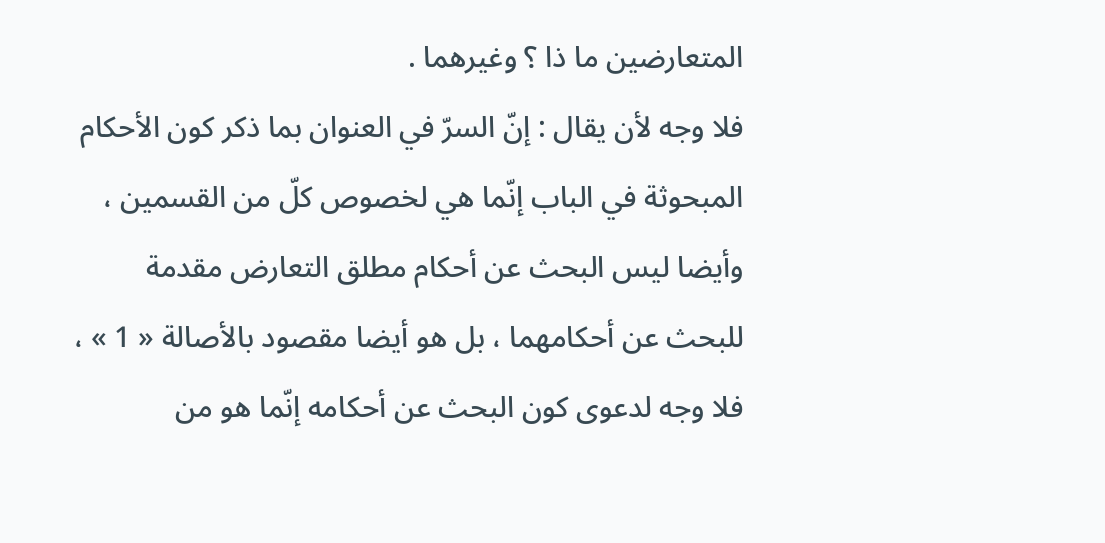المتعارضين ما ذا ؟ وغيرهما .
فلا وجه لأن يقال : إنّ السرّ في العنوان بما ذكر كون الأحكام المبحوثة في الباب إنّما هي لخصوص كلّ من القسمين ، وأيضا ليس البحث عن أحكام مطلق التعارض مقدمة للبحث عن أحكامهما ، بل هو أيضا مقصود بالأصالة « 1 » ، فلا وجه لدعوى كون البحث عن أحكامه إنّما هو من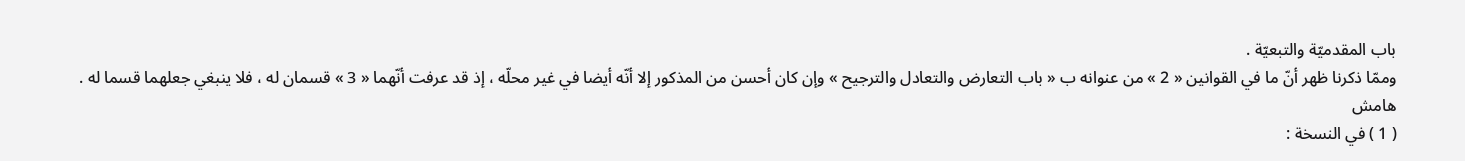باب المقدميّة والتبعيّة .
وممّا ذكرنا ظهر أنّ ما في القوانين « 2 » من عنوانه ب « باب التعارض والتعادل والترجيح » وإن كان أحسن من المذكور إلا أنّه أيضا في غير محلّه ، إذ قد عرفت أنّهما « 3 » قسمان له ، فلا ينبغي جعلهما قسما له .
هامش
( 1 ) في النسخة :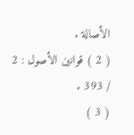الأصالة .
( 2 ) قوانين الأصول : 2 / 393 .
( 3 )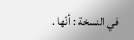في النسخة : أنّها .